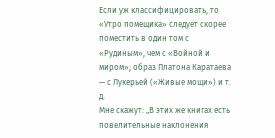Если уж классифицировать, то «Утро помещика» следует скорее поместить в один том с «Рудиным», чем с «Войной и миром»; образ Платона Каратаева — с Лукерьей («Живые мощи») и т. д.
Мне скажут: „В этих же книгах есть повелительные наклонения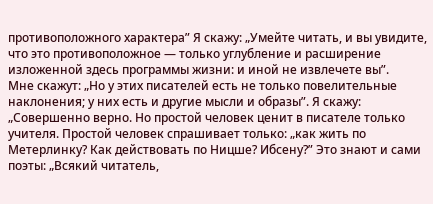противоположного характера” Я скажу: „Умейте читать, и вы увидите, что это противоположное — только углубление и расширение изложенной здесь программы жизни: и иной не извлечете вы”.
Мне скажут: „Но у этих писателей есть не только повелительные наклонения; у них есть и другие мысли и образы”. Я скажу: „Совершенно верно. Но простой человек ценит в писателе только учителя. Простой человек спрашивает только: „как жить по Метерлинку? Как действовать по Ницше? Ибсену?” Это знают и сами поэты: „Всякий читатель,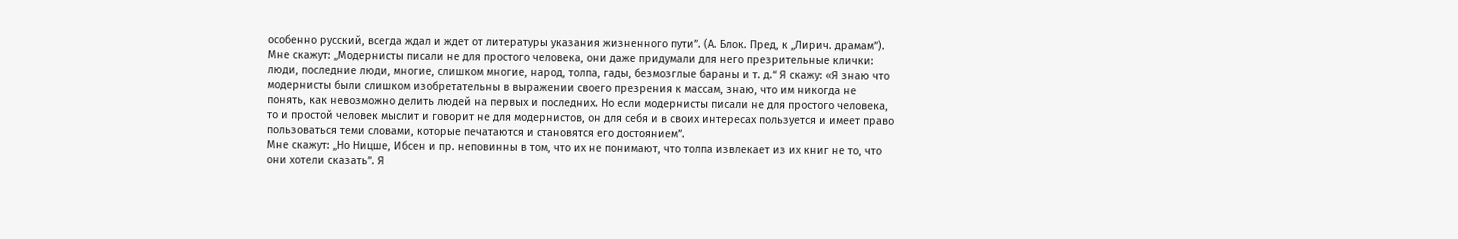особенно русский, всегда ждал и ждет от литературы указания жизненного пути”. (А. Блок. Пред, к „Лирич. драмам”).
Мне скажут: „Модернисты писали не для простого человека, они даже придумали для него презрительные клички: люди, последние люди, многие, слишком многие, народ, толпа, гады, безмозглые бараны и т. д.“ Я скажу: «Я знаю что модернисты были слишком изобретательны в выражении своего презрения к массам, знаю, что им никогда не понять, как невозможно делить людей на первых и последних. Но если модернисты писали не для простого человека, то и простой человек мыслит и говорит не для модернистов, он для себя и в своих интересах пользуется и имеет право пользоваться теми словами, которые печатаются и становятся его достоянием”.
Мне скажут: „Но Ницше, Ибсен и пр. неповинны в том, что их не понимают, что толпа извлекает из их книг не то, что они хотели сказать”. Я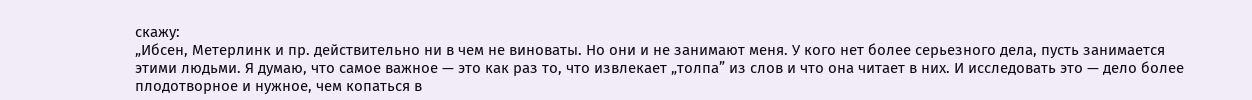скажу:
„Ибсен, Метерлинк и пр. действительно ни в чем не виноваты. Но они и не занимают меня. У кого нет более серьезного дела, пусть занимается этими людьми. Я думаю, что самое важное — это как раз то, что извлекает „толпа” из слов и что она читает в них. И исследовать это — дело более плодотворное и нужное, чем копаться в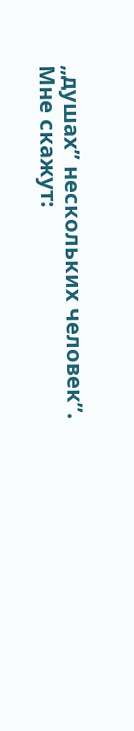„душах” нескольких человек”.
Мне скажут: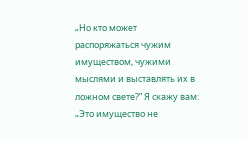„Но кто может распоряжаться чужим имуществом, чужими мыслями и выставлять их в ложном свете?” Я скажу вам: „Это имущество не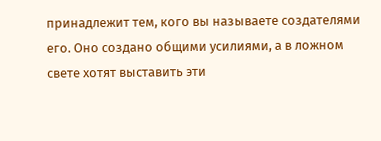принадлежит тем, кого вы называете создателями его. Оно создано общими усилиями, а в ложном свете хотят выставить эти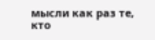мысли как раз те, кто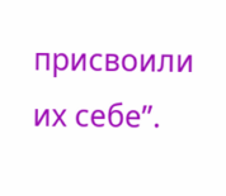присвоили их себе”.